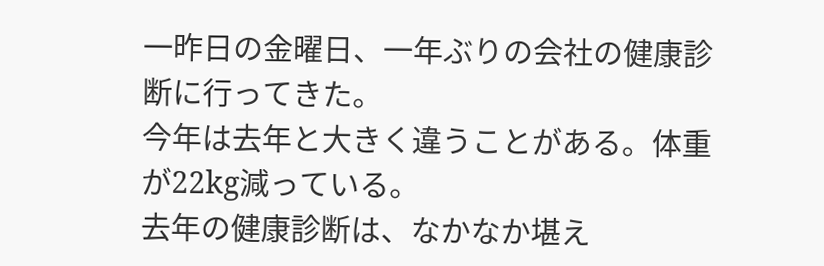一昨日の金曜日、一年ぶりの会社の健康診断に行ってきた。
今年は去年と大きく違うことがある。体重が22kg減っている。
去年の健康診断は、なかなか堪え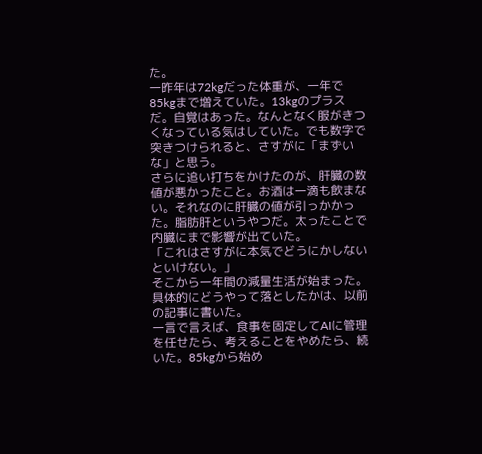た。
一昨年は72kgだった体重が、一年で85kgまで増えていた。13kgのプラスだ。自覚はあった。なんとなく服がきつくなっている気はしていた。でも数字で突きつけられると、さすがに「まずいな」と思う。
さらに追い打ちをかけたのが、肝臓の数値が悪かったこと。お酒は一滴も飲まない。それなのに肝臓の値が引っかかった。脂肪肝というやつだ。太ったことで内臓にまで影響が出ていた。
「これはさすがに本気でどうにかしないといけない。」
そこから一年間の減量生活が始まった。
具体的にどうやって落としたかは、以前の記事に書いた。
一言で言えば、食事を固定してAIに管理を任せたら、考えることをやめたら、続いた。85kgから始め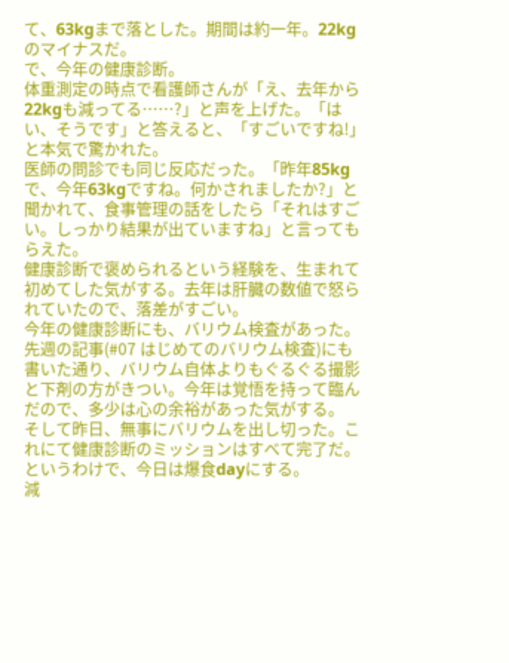て、63kgまで落とした。期間は約一年。22kgのマイナスだ。
で、今年の健康診断。
体重測定の時点で看護師さんが「え、去年から22kgも減ってる……?」と声を上げた。「はい、そうです」と答えると、「すごいですね!」と本気で驚かれた。
医師の問診でも同じ反応だった。「昨年85kgで、今年63kgですね。何かされましたか?」と聞かれて、食事管理の話をしたら「それはすごい。しっかり結果が出ていますね」と言ってもらえた。
健康診断で褒められるという経験を、生まれて初めてした気がする。去年は肝臓の数値で怒られていたので、落差がすごい。
今年の健康診断にも、バリウム検査があった。
先週の記事(#07 はじめてのバリウム検査)にも書いた通り、バリウム自体よりもぐるぐる撮影と下剤の方がきつい。今年は覚悟を持って臨んだので、多少は心の余裕があった気がする。
そして昨日、無事にバリウムを出し切った。これにて健康診断のミッションはすべて完了だ。
というわけで、今日は爆食dayにする。
減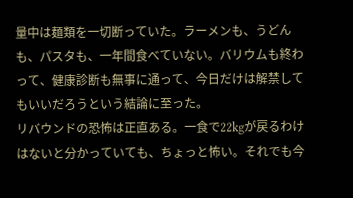量中は麺類を一切断っていた。ラーメンも、うどんも、パスタも、一年間食べていない。バリウムも終わって、健康診断も無事に通って、今日だけは解禁してもいいだろうという結論に至った。
リバウンドの恐怖は正直ある。一食で22kgが戻るわけはないと分かっていても、ちょっと怖い。それでも今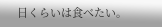日くらいは食べたい。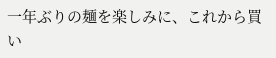一年ぶりの麺を楽しみに、これから買い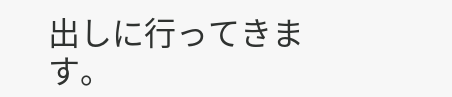出しに行ってきます。